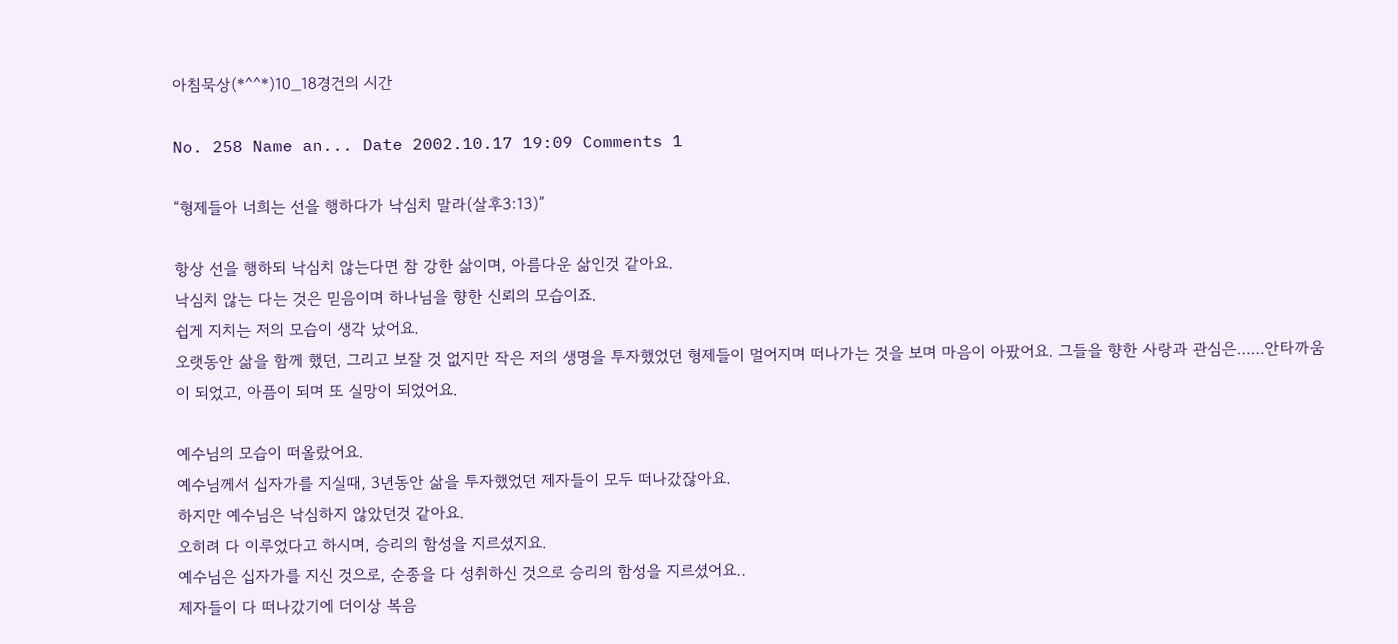아침묵상(*^^*)10_18경건의 시간

No. 258 Name an... Date 2002.10.17 19:09 Comments 1

“형제들아 너희는 선을 행하다가 낙심치 말라(살후3:13)”

항상 선을 행하되 낙심치 않는다면 참 강한 삶이며, 아름다운 삶인것 같아요.
낙심치 않는 다는 것은 믿음이며 하나님을 향한 신뢰의 모습이죠.
쉽게 지치는 저의 모습이 생각 났어요.
오랫동안 삶을 함께 했던, 그리고 보잘 것 없지만 작은 저의 생명을 투자했었던 형제들이 멀어지며 떠나가는 것을 보며 마음이 아팠어요. 그들을 향한 사랑과 관심은……안타까움이 되었고, 아픔이 되며 또 실망이 되었어요.

예수님의 모습이 떠올랐어요.
예수님께서 십자가를 지실때, 3년동안 삶을 투자했었던 제자들이 모두 떠나갔잖아요.
하지만 예수님은 낙심하지 않았던것 같아요.
오히려 다 이루었다고 하시며, 승리의 함성을 지르셨지요.
예수님은 십자가를 지신 것으로, 순종을 다 성취하신 것으로 승리의 함성을 지르셨어요..
제자들이 다 떠나갔기에 더이상 복음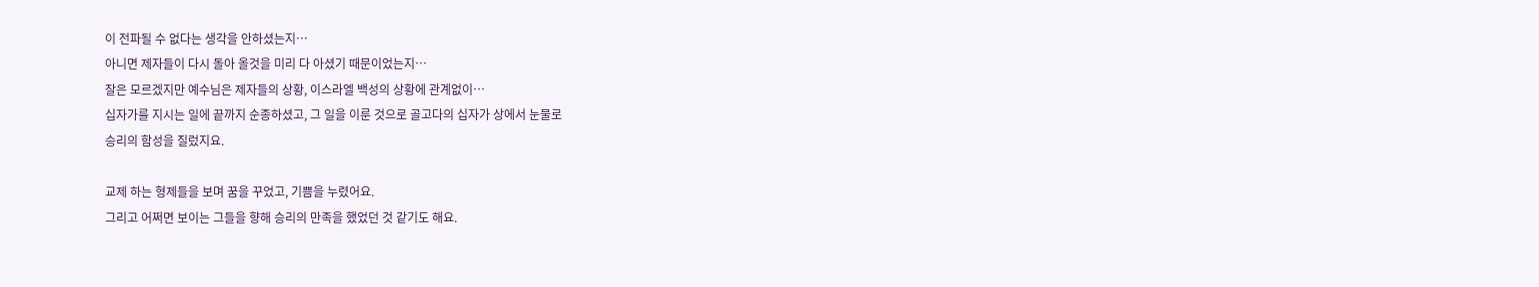이 전파될 수 없다는 생각을 안하셨는지…
아니면 제자들이 다시 돌아 올것을 미리 다 아셨기 때문이었는지…
잘은 모르겠지만 예수님은 제자들의 상황, 이스라엘 백성의 상황에 관계없이…
십자가를 지시는 일에 끝까지 순종하셨고, 그 일을 이룬 것으로 골고다의 십자가 상에서 눈물로
승리의 함성을 질렀지요.

교제 하는 형제들을 보며 꿈을 꾸었고, 기쁨을 누렸어요.
그리고 어쩌면 보이는 그들을 향해 승리의 만족을 했었던 것 같기도 해요.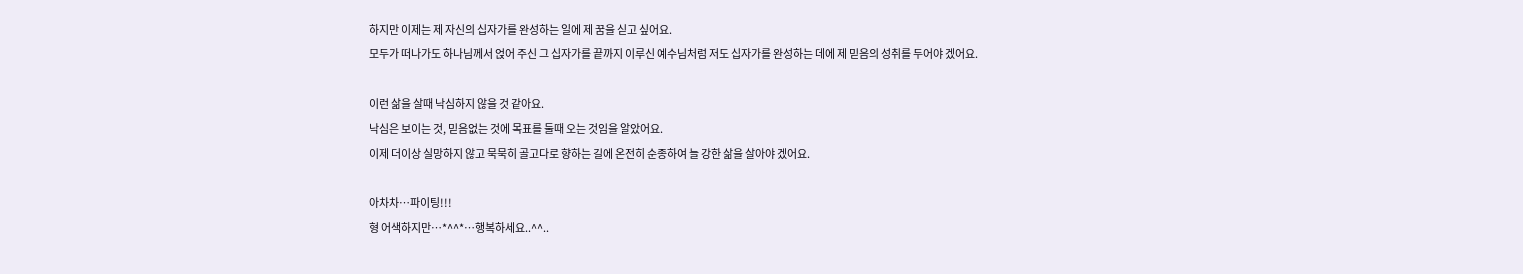하지만 이제는 제 자신의 십자가를 완성하는 일에 제 꿈을 싣고 싶어요.
모두가 떠나가도 하나님께서 얹어 주신 그 십자가를 끝까지 이루신 예수님처럼 저도 십자가를 완성하는 데에 제 믿음의 성취를 두어야 겠어요.

이런 삶을 살때 낙심하지 않을 것 같아요.
낙심은 보이는 것, 믿음없는 것에 목표를 둘때 오는 것임을 알았어요.
이제 더이상 실망하지 않고 묵묵히 골고다로 향하는 길에 온전히 순종하여 늘 강한 삶을 살아야 겠어요.

아차차…파이팅!!!
형 어색하지만…*^^*…행복하세요..^^..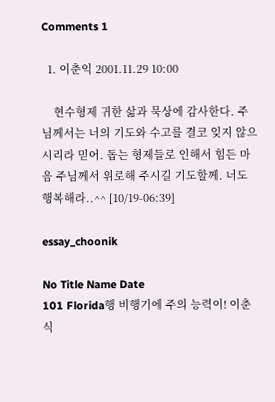Comments 1

  1. 이춘익 2001.11.29 10:00

    현수형제 귀한 삶과 묵상에 감사한다. 주님께서는 너의 기도와 수고를 결코 잊지 않으시리라 믿어. 돕는 형제들로 인해서 힘든 마음 주님께서 위로해 주시길 기도할께. 너도 행복해라..^^ [10/19-06:39]

essay_choonik

No Title Name Date
101 Florida행 비행기에 주의 능력이! 이춘식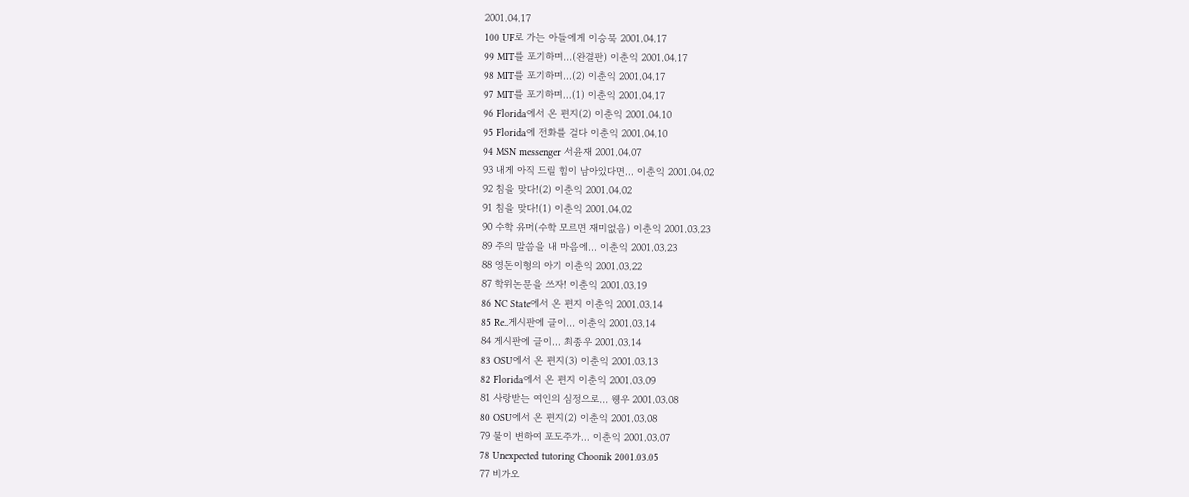2001.04.17
100 UF로 가는 아들에게 이승묵 2001.04.17
99 MIT를 포기하며…(완결판) 이춘익 2001.04.17
98 MIT를 포기하며…(2) 이춘익 2001.04.17
97 MIT를 포기하며…(1) 이춘익 2001.04.17
96 Florida에서 온 편지(2) 이춘익 2001.04.10
95 Florida에 전화를 걸다 이춘익 2001.04.10
94 MSN messenger 서윤재 2001.04.07
93 내게 아직 드릴 힘이 남아있다면… 이춘익 2001.04.02
92 침을 맞다!(2) 이춘익 2001.04.02
91 침을 맞다!(1) 이춘익 2001.04.02
90 수학 유머(수학 모르면 재미없음) 이춘익 2001.03.23
89 주의 말씀을 내 마음에… 이춘익 2001.03.23
88 영돈이형의 아기 이춘익 2001.03.22
87 학위논문을 쓰자! 이춘익 2001.03.19
86 NC State에서 온 편지 이춘익 2001.03.14
85 Re..게시판에 글이… 이춘익 2001.03.14
84 게시판에 글이… 최종우 2001.03.14
83 OSU에서 온 편지(3) 이춘익 2001.03.13
82 Florida에서 온 편지 이춘익 2001.03.09
81 사랑받는 여인의 심정으로… 웽우 2001.03.08
80 OSU에서 온 편지(2) 이춘익 2001.03.08
79 물이 변하여 포도주가… 이춘익 2001.03.07
78 Unexpected tutoring Choonik 2001.03.05
77 비가오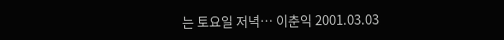는 토요일 저녁… 이춘익 2001.03.03